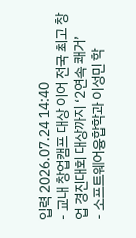입력 2026.07.24 14:40
- 교내 창업캠프 대상 이어 전국 최고 창업 경진대회 대상까지 ‘2연속 쾌거’
- 소프트웨어융합학과 이성민 학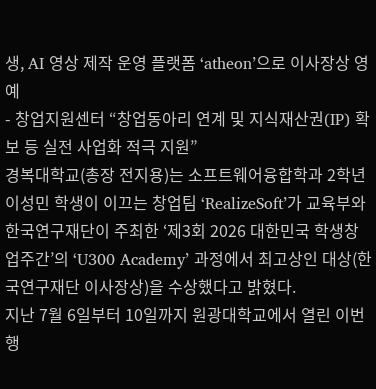생, AI 영상 제작 운영 플랫폼 ‘atheon’으로 이사장상 영예
- 창업지원센터 “창업동아리 연계 및 지식재산권(IP) 확보 등 실전 사업화 적극 지원”
경복대학교(총장 전지용)는 소프트웨어융합학과 2학년 이성민 학생이 이끄는 창업팀 ‘RealizeSoft’가 교육부와 한국연구재단이 주최한 ‘제3회 2026 대한민국 학생창업주간’의 ‘U300 Academy’ 과정에서 최고상인 대상(한국연구재단 이사장상)을 수상했다고 밝혔다.
지난 7월 6일부터 10일까지 원광대학교에서 열린 이번 행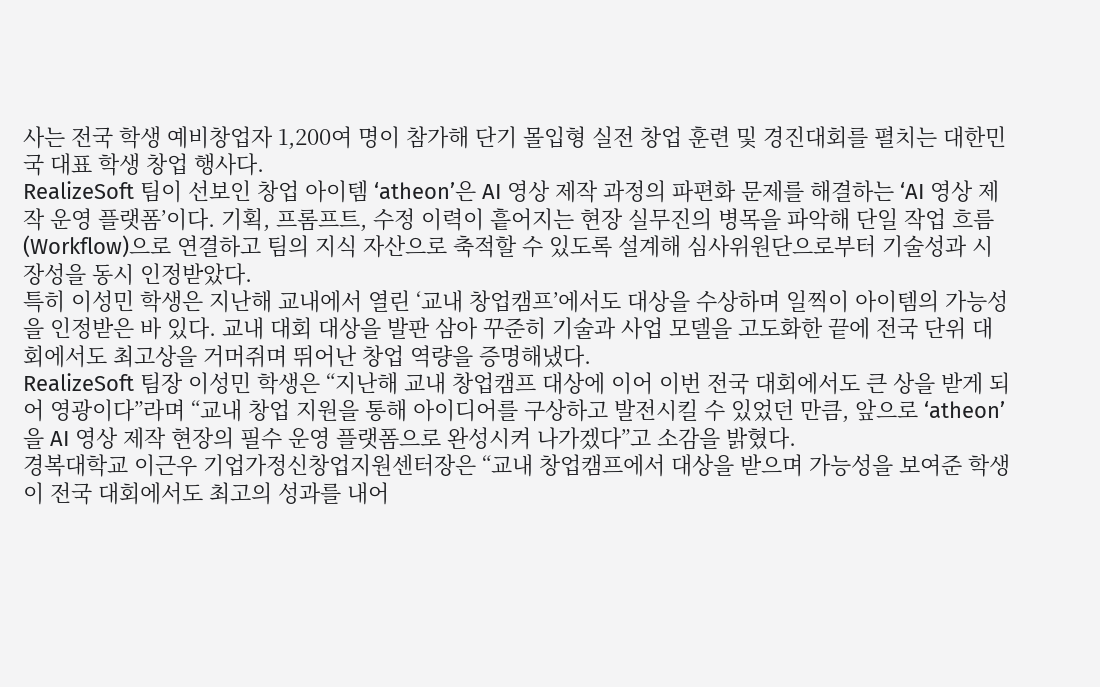사는 전국 학생 예비창업자 1,200여 명이 참가해 단기 몰입형 실전 창업 훈련 및 경진대회를 펼치는 대한민국 대표 학생 창업 행사다.
RealizeSoft 팀이 선보인 창업 아이템 ‘atheon’은 AI 영상 제작 과정의 파편화 문제를 해결하는 ‘AI 영상 제작 운영 플랫폼’이다. 기획, 프롬프트, 수정 이력이 흩어지는 현장 실무진의 병목을 파악해 단일 작업 흐름(Workflow)으로 연결하고 팀의 지식 자산으로 축적할 수 있도록 설계해 심사위원단으로부터 기술성과 시장성을 동시 인정받았다.
특히 이성민 학생은 지난해 교내에서 열린 ‘교내 창업캠프’에서도 대상을 수상하며 일찍이 아이템의 가능성을 인정받은 바 있다. 교내 대회 대상을 발판 삼아 꾸준히 기술과 사업 모델을 고도화한 끝에 전국 단위 대회에서도 최고상을 거머쥐며 뛰어난 창업 역량을 증명해냈다.
RealizeSoft 팀장 이성민 학생은 “지난해 교내 창업캠프 대상에 이어 이번 전국 대회에서도 큰 상을 받게 되어 영광이다”라며 “교내 창업 지원을 통해 아이디어를 구상하고 발전시킬 수 있었던 만큼, 앞으로 ‘atheon’을 AI 영상 제작 현장의 필수 운영 플랫폼으로 완성시켜 나가겠다”고 소감을 밝혔다.
경복대학교 이근우 기업가정신창업지원센터장은 “교내 창업캠프에서 대상을 받으며 가능성을 보여준 학생이 전국 대회에서도 최고의 성과를 내어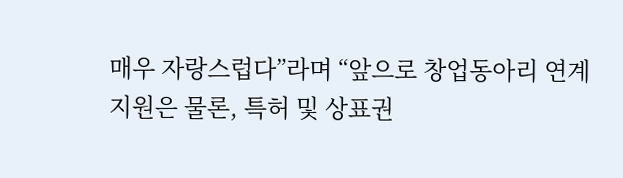매우 자랑스럽다”라며 “앞으로 창업동아리 연계 지원은 물론, 특허 및 상표권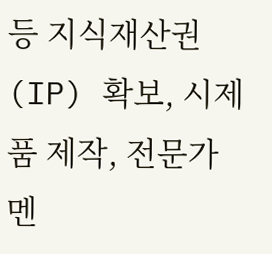등 지식재산권(IP) 확보, 시제품 제작, 전문가 멘